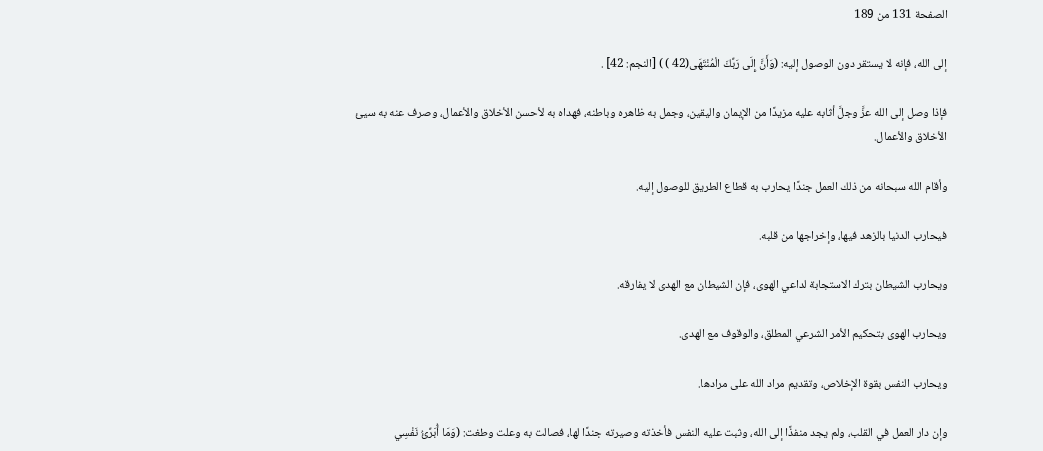الصفحة 131 من 189

إلى الله، فإنه لا يستقر دون الوصول إليه: (وَأَنَّ إِلَى رَبِّكَ الْمُنْتَهَى(42 ) ) [النجم: 42] .

فإذا وصل إلى الله عزَّ وجلَّ أثابه عليه مزيدًا من الإيمان واليقين، وجمل به ظاهره وباطنه، فهداه به لأحسن الأخلاق والأعمال، وصرف عنه به سيئ الأخلاق والأعمال.

وأقام الله سبحانه من ذلك العمل جندًا يحارب به قطاع الطريق للوصول إليه.

فيحارب الدنيا بالزهد فيها، وإخراجها من قلبه.

ويحارب الشيطان بترك الاستجابة لداعي الهوى، فإن الشيطان مع الهدى لا يفارقه.

ويحارب الهوى بتحكيم الأمر الشرعي المطلق، والوقوف مع الهدى.

ويحارب النفس بقوة الإخلاص، وتقديم مراد الله على مرادها.

وإن دار العمل في القلب، ولم يجد منفذًا إلى الله، وثبت عليه النفس فأخذته وصيرته جندًا لها، فصالت به وعلت وطغت: (وَمَا أُبَرِّئُ نَفْسِي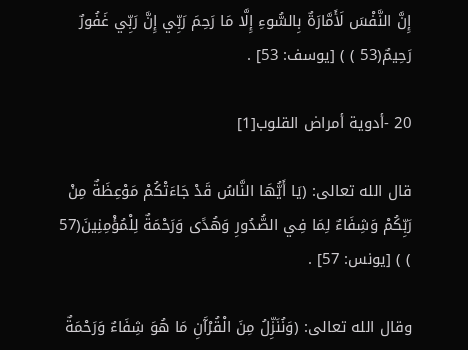إِنَّ النَّفْسَ لَأَمَّارَةٌ بِالسُّوءِ إِلَّا مَا رَحِمَ رَبِّي إِنَّ رَبِّي غَفُورٌ رَحِيمٌ(53 ) ) [يوسف: 53] .

20 -أدوية أمراض القلوب[1]

قال الله تعالى: (يَا أَيُّهَا النَّاسُ قَدْ جَاءَتْكُمْ مَوْعِظَةٌ مِنْ رَبِّكُمْ وَشِفَاءٌ لِمَا فِي الصُّدُورِ وَهُدًى وَرَحْمَةٌ لِلْمُؤْمِنِينَ(57 ) ) [يونس: 57] .

وقال الله تعالى: (وَنُنَزِّلُ مِنَ الْقُرْآَنِ مَا هُوَ شِفَاءٌ وَرَحْمَةٌ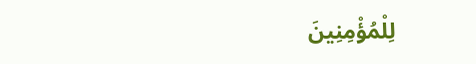لِلْمُؤْمِنِينَ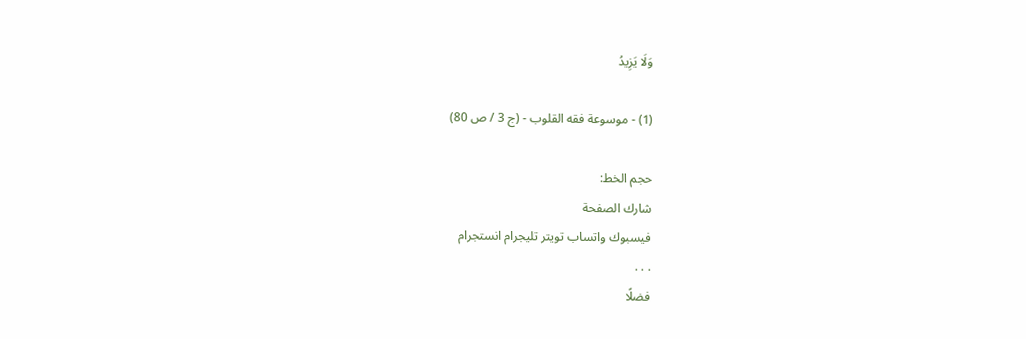وَلَا يَزِيدُ

(1) - موسوعة فقه القلوب - (ج 3 / ص 80)

حجم الخط:
شارك الصفحة
فيسبوك واتساب تويتر تليجرام انستجرام
. . .
فضلًا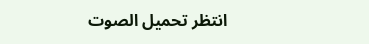انتظر تحميل الصوت